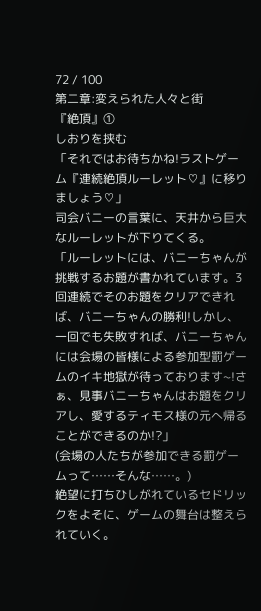72 / 100
第二章:変えられた人々と街
『絶頂』①
しおりを挟む
「それではお待ちかね!ラストゲーム『連続絶頂ルーレット♡』に移りましょう♡」
司会バニーの言葉に、天井から巨大なルーレットが下りてくる。
「ルーレットには、バニーちゃんが挑戦するお題が書かれています。3回連続でそのお題をクリアできれば、バニーちゃんの勝利!しかし、一回でも失敗すれば、バニーちゃんには会場の皆様による参加型罰ゲームのイキ地獄が待っております~!さぁ、見事バニーちゃんはお題をクリアし、愛するティモス様の元へ帰ることができるのか!?」
(会場の人たちが参加できる罰ゲームって……そんな……。)
絶望に打ちひしがれているセドリックをよそに、ゲームの舞台は整えられていく。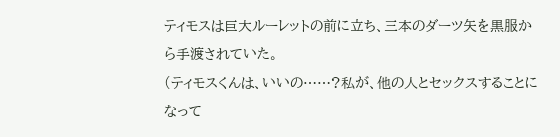ティモスは巨大ルーレットの前に立ち、三本のダーツ矢を黒服から手渡されていた。
(ティモスくんは、いいの……?私が、他の人とセックスすることになって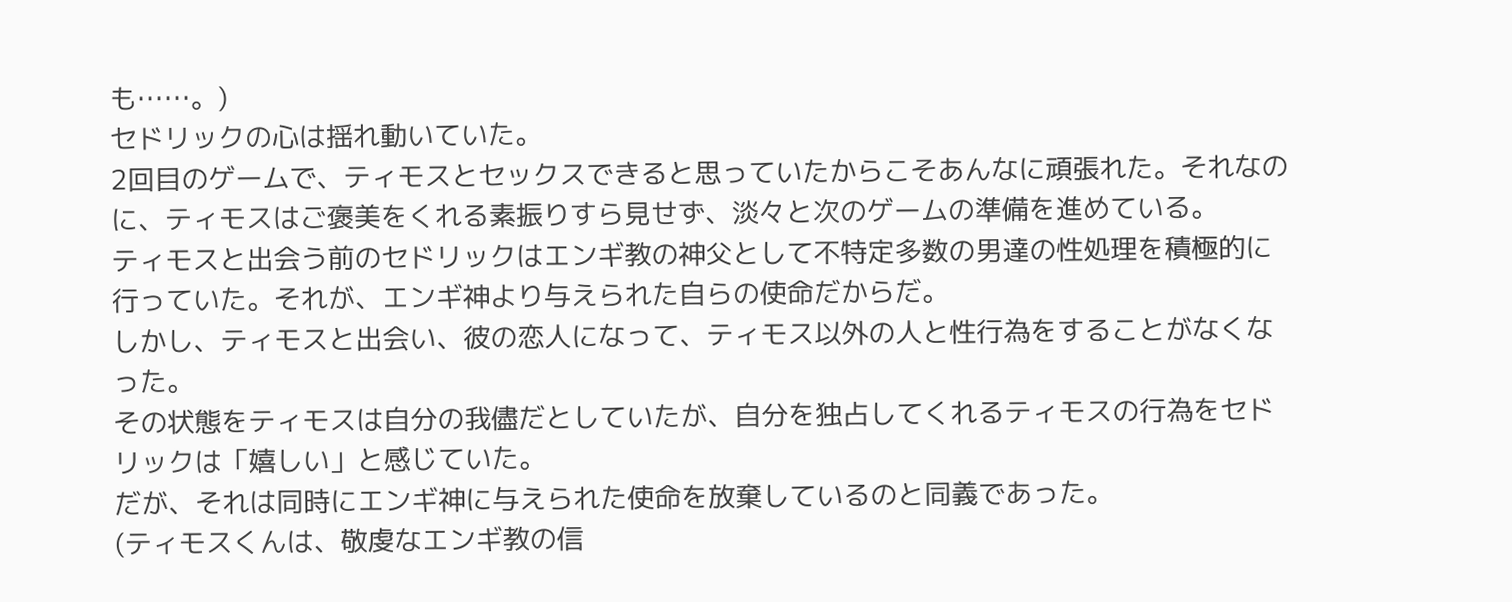も……。)
セドリックの心は揺れ動いていた。
2回目のゲームで、ティモスとセックスできると思っていたからこそあんなに頑張れた。それなのに、ティモスはご褒美をくれる素振りすら見せず、淡々と次のゲームの準備を進めている。
ティモスと出会う前のセドリックはエンギ教の神父として不特定多数の男達の性処理を積極的に行っていた。それが、エンギ神より与えられた自らの使命だからだ。
しかし、ティモスと出会い、彼の恋人になって、ティモス以外の人と性行為をすることがなくなった。
その状態をティモスは自分の我儘だとしていたが、自分を独占してくれるティモスの行為をセドリックは「嬉しい」と感じていた。
だが、それは同時にエンギ神に与えられた使命を放棄しているのと同義であった。
(ティモスくんは、敬虔なエンギ教の信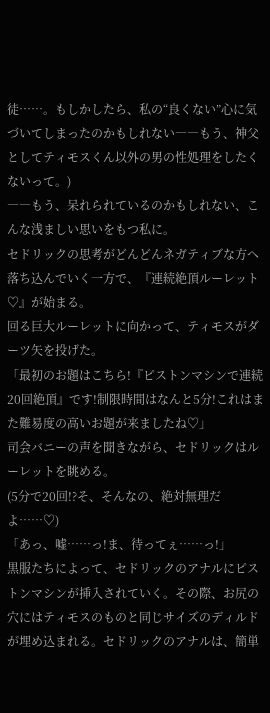徒……。もしかしたら、私の“良くない”心に気づいてしまったのかもしれない――もう、神父としてティモスくん以外の男の性処理をしたくないって。)
――もう、呆れられているのかもしれない、こんな浅ましい思いをもつ私に。
セドリックの思考がどんどんネガティブな方へ落ち込んでいく一方で、『連続絶頂ルーレット♡』が始まる。
回る巨大ルーレットに向かって、ティモスがダーツ矢を投げた。
「最初のお題はこちら!『ピストンマシンで連続20回絶頂』です!制限時間はなんと5分!これはまた難易度の高いお題が来ましたね♡」
司会バニーの声を聞きながら、セドリックはルーレットを眺める。
(5分で20回!?そ、そんなの、絶対無理だよ……♡)
「あっ、嘘……っ!ま、待ってぇ……っ!」
黒服たちによって、セドリックのアナルにピストンマシンが挿入されていく。その際、お尻の穴にはティモスのものと同じサイズのディルドが埋め込まれる。セドリックのアナルは、簡単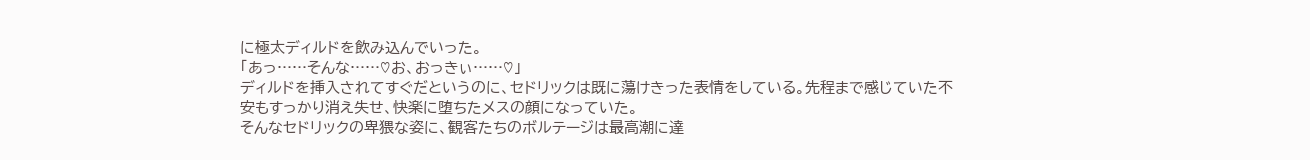に極太ディルドを飲み込んでいった。
「あっ……そんな……♡お、おっきぃ……♡」
ディルドを挿入されてすぐだというのに、セドリックは既に蕩けきった表情をしている。先程まで感じていた不安もすっかり消え失せ、快楽に堕ちたメスの顔になっていた。
そんなセドリックの卑猥な姿に、観客たちのボルテージは最高潮に達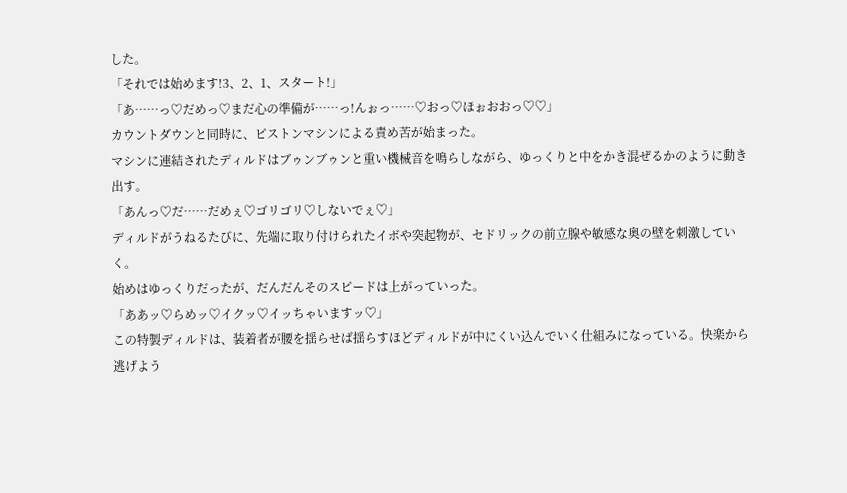した。
「それでは始めます!3、2、1、スタート!」
「あ……っ♡だめっ♡まだ心の準備が……っ!んぉっ……♡おっ♡ほぉおおっ♡♡」
カウントダウンと同時に、ピストンマシンによる責め苦が始まった。
マシンに連結されたディルドはブゥンブゥンと重い機械音を鳴らしながら、ゆっくりと中をかき混ぜるかのように動き出す。
「あんっ♡だ……だめぇ♡ゴリゴリ♡しないでぇ♡」
ディルドがうねるたびに、先端に取り付けられたイボや突起物が、セドリックの前立腺や敏感な奥の壁を刺激していく。
始めはゆっくりだったが、だんだんそのスピードは上がっていった。
「ああッ♡らめッ♡イクッ♡イッちゃいますッ♡」
この特製ディルドは、装着者が腰を揺らせば揺らすほどディルドが中にくい込んでいく仕組みになっている。快楽から逃げよう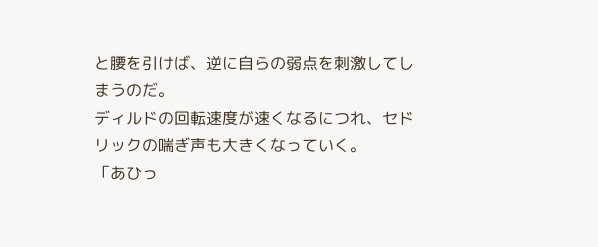と腰を引けば、逆に自らの弱点を刺激してしまうのだ。
ディルドの回転速度が速くなるにつれ、セドリックの喘ぎ声も大きくなっていく。
「あひっ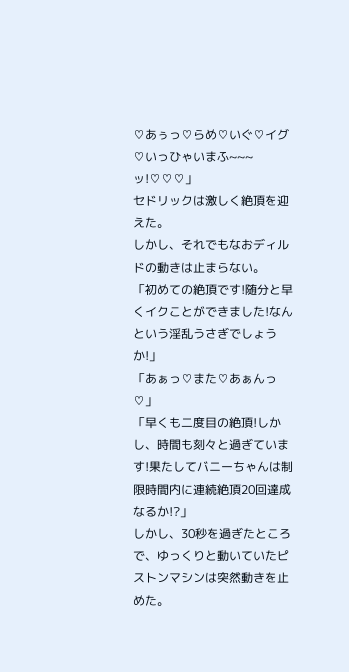♡あぅっ♡らめ♡いぐ♡イグ♡いっひゃいまふ~~~ッ!♡♡♡」
セドリックは激しく絶頂を迎えた。
しかし、それでもなおディルドの動きは止まらない。
「初めての絶頂です!随分と早くイクことができました!なんという淫乱うさぎでしょうか!」
「あぁっ♡また♡あぁんっ♡」
「早くも二度目の絶頂!しかし、時間も刻々と過ぎています!果たしてバニーちゃんは制限時間内に連続絶頂20回達成なるか!?」
しかし、30秒を過ぎたところで、ゆっくりと動いていたピストンマシンは突然動きを止めた。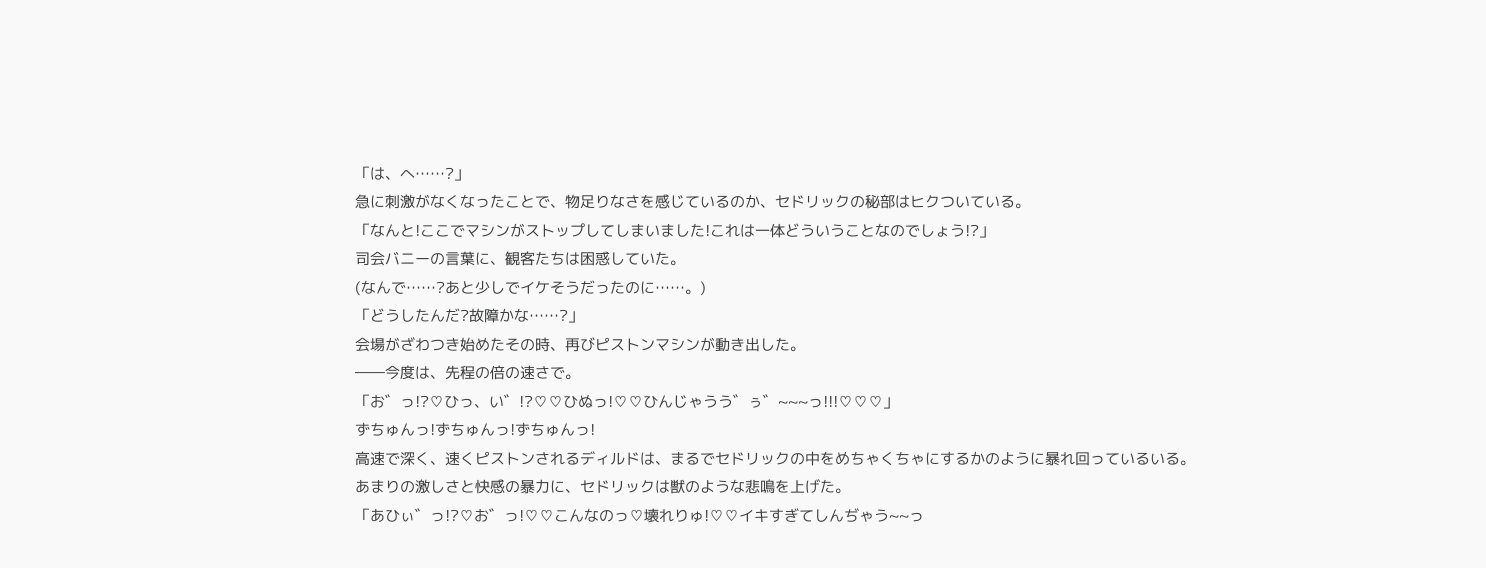「は、へ……?」
急に刺激がなくなったことで、物足りなさを感じているのか、セドリックの秘部はヒクついている。
「なんと!ここでマシンがストップしてしまいました!これは一体どういうことなのでしょう!?」
司会バニーの言葉に、観客たちは困惑していた。
(なんで……?あと少しでイケそうだったのに……。)
「どうしたんだ?故障かな……?」
会場がざわつき始めたその時、再びピストンマシンが動き出した。
――今度は、先程の倍の速さで。
「お゛っ!?♡ひっ、い゛!?♡♡ひぬっ!♡♡ひんじゃうう゛ぅ゛~~~っ!!!♡♡♡」
ずちゅんっ!ずちゅんっ!ずちゅんっ!
高速で深く、速くピストンされるディルドは、まるでセドリックの中をめちゃくちゃにするかのように暴れ回っているいる。
あまりの激しさと快感の暴力に、セドリックは獣のような悲鳴を上げた。
「あひぃ゛っ!?♡お゛っ!♡♡こんなのっ♡壊れりゅ!♡♡イキすぎてしんぢゃう~~っ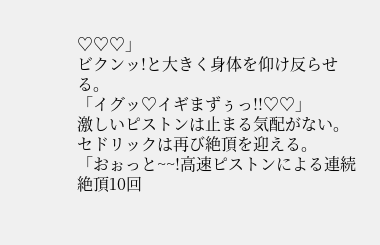♡♡♡」
ビクンッ!と大きく身体を仰け反らせる。
「イグッ♡イギまずぅっ!!♡♡」
激しいピストンは止まる気配がない。セドリックは再び絶頂を迎える。
「おぉっと~~!高速ピストンによる連続絶頂10回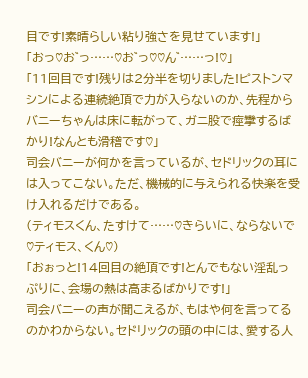目です!素晴らしい粘り強さを見せています!」
「おっ♡お゛っ……♡お゛っ♡♡ん゛……っ!♡」
「11回目です!残りは2分半を切りました!ピストンマシンによる連続絶頂で力が入らないのか、先程からバニーちゃんは床に転がって、ガニ股で痙攣するばかり!なんとも滑稽です♡」
司会バニーが何かを言っているが、セドリックの耳には入ってこない。ただ、機械的に与えられる快楽を受け入れるだけである。
(ティモスくん、たすけて……♡きらいに、ならないで♡ティモス、くん♡)
「おぉっと!14回目の絶頂です!とんでもない淫乱っぷりに、会場の熱は高まるばかりです!」
司会バニーの声が聞こえるが、もはや何を言ってるのかわからない。セドリックの頭の中には、愛する人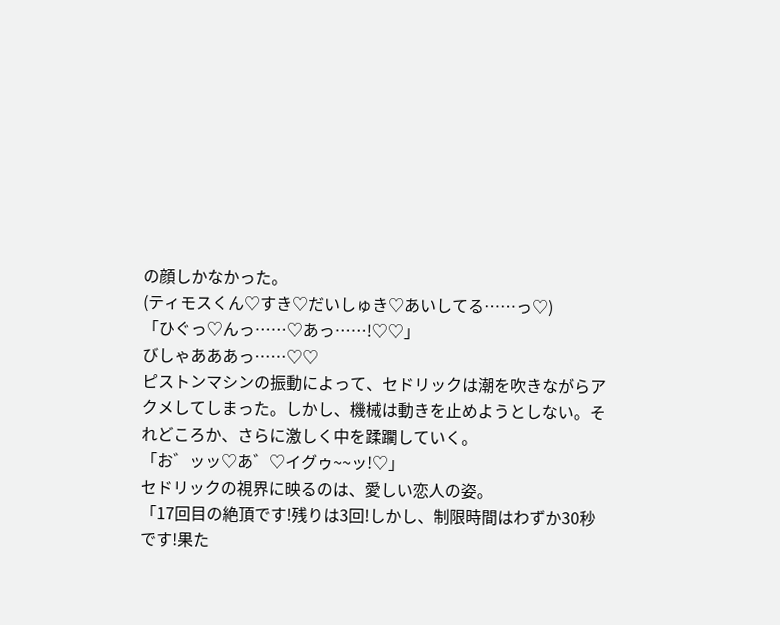の顔しかなかった。
(ティモスくん♡すき♡だいしゅき♡あいしてる……っ♡)
「ひぐっ♡んっ……♡あっ……!♡♡」
びしゃあああっ……♡♡
ピストンマシンの振動によって、セドリックは潮を吹きながらアクメしてしまった。しかし、機械は動きを止めようとしない。それどころか、さらに激しく中を蹂躙していく。
「お゛ッッ♡あ゛♡イグゥ~~ッ!♡」
セドリックの視界に映るのは、愛しい恋人の姿。
「17回目の絶頂です!残りは3回!しかし、制限時間はわずか30秒です!果た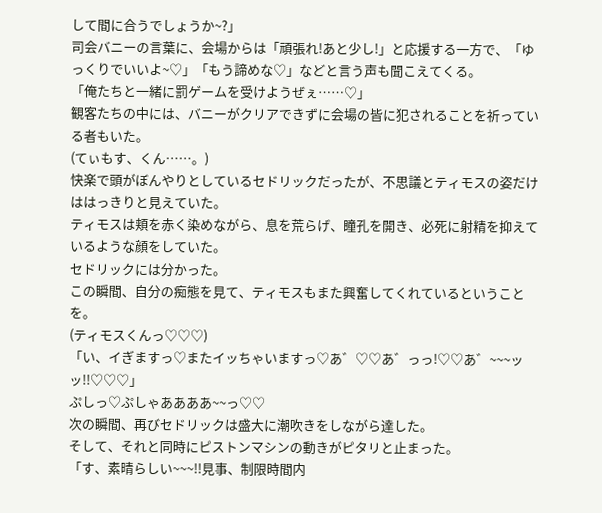して間に合うでしょうか~?」
司会バニーの言葉に、会場からは「頑張れ!あと少し!」と応援する一方で、「ゆっくりでいいよ~♡」「もう諦めな♡」などと言う声も聞こえてくる。
「俺たちと一緒に罰ゲームを受けようぜぇ……♡」
観客たちの中には、バニーがクリアできずに会場の皆に犯されることを祈っている者もいた。
(てぃもす、くん……。)
快楽で頭がぼんやりとしているセドリックだったが、不思議とティモスの姿だけははっきりと見えていた。
ティモスは頬を赤く染めながら、息を荒らげ、瞳孔を開き、必死に射精を抑えているような顔をしていた。
セドリックには分かった。
この瞬間、自分の痴態を見て、ティモスもまた興奮してくれているということを。
(ティモスくんっ♡♡♡)
「い、イぎますっ♡またイッちゃいますっ♡あ゛♡♡あ゛っっ!♡♡あ゛~~~ッッ!!♡♡♡」
ぷしっ♡ぷしゃああああ~~っ♡♡
次の瞬間、再びセドリックは盛大に潮吹きをしながら達した。
そして、それと同時にピストンマシンの動きがピタリと止まった。
「す、素晴らしい~~~!!見事、制限時間内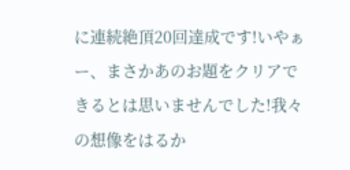に連続絶頂20回達成です!いやぁー、まさかあのお題をクリアできるとは思いませんでした!我々の想像をはるか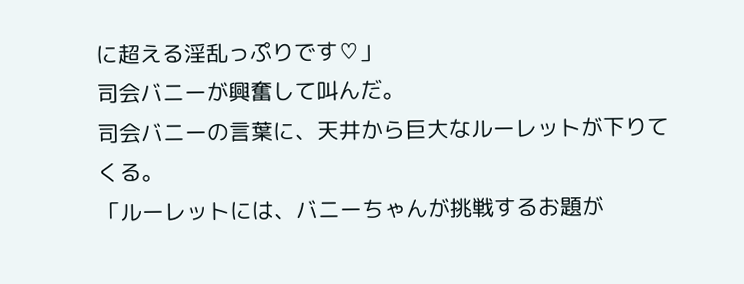に超える淫乱っぷりです♡」
司会バニーが興奮して叫んだ。
司会バニーの言葉に、天井から巨大なルーレットが下りてくる。
「ルーレットには、バニーちゃんが挑戦するお題が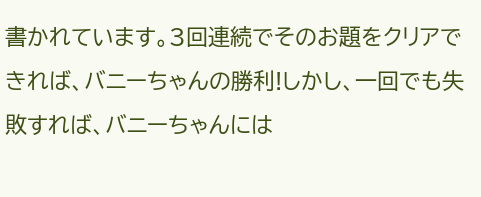書かれています。3回連続でそのお題をクリアできれば、バニーちゃんの勝利!しかし、一回でも失敗すれば、バニーちゃんには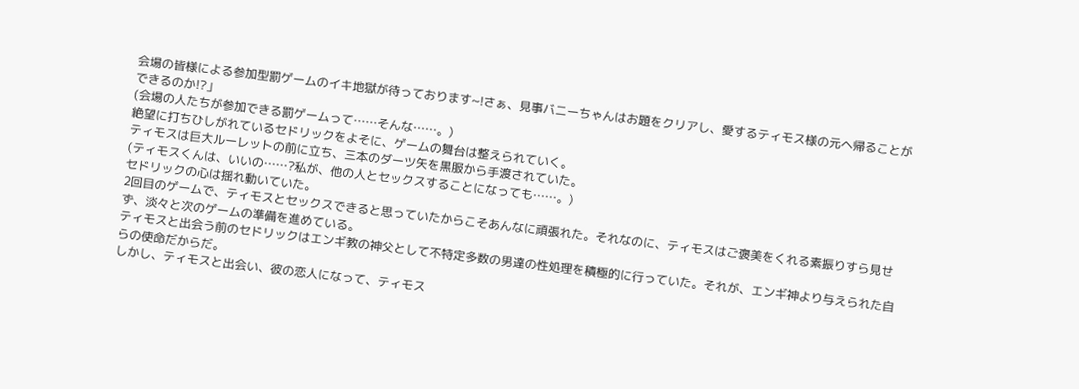会場の皆様による参加型罰ゲームのイキ地獄が待っております~!さぁ、見事バニーちゃんはお題をクリアし、愛するティモス様の元へ帰ることができるのか!?」
(会場の人たちが参加できる罰ゲームって……そんな……。)
絶望に打ちひしがれているセドリックをよそに、ゲームの舞台は整えられていく。
ティモスは巨大ルーレットの前に立ち、三本のダーツ矢を黒服から手渡されていた。
(ティモスくんは、いいの……?私が、他の人とセックスすることになっても……。)
セドリックの心は揺れ動いていた。
2回目のゲームで、ティモスとセックスできると思っていたからこそあんなに頑張れた。それなのに、ティモスはご褒美をくれる素振りすら見せず、淡々と次のゲームの準備を進めている。
ティモスと出会う前のセドリックはエンギ教の神父として不特定多数の男達の性処理を積極的に行っていた。それが、エンギ神より与えられた自らの使命だからだ。
しかし、ティモスと出会い、彼の恋人になって、ティモス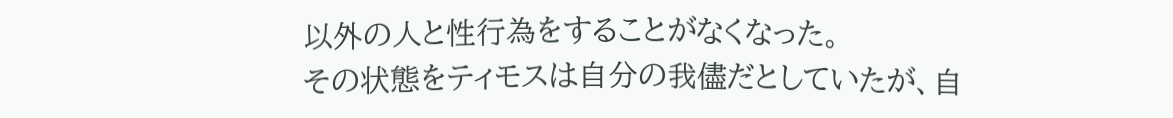以外の人と性行為をすることがなくなった。
その状態をティモスは自分の我儘だとしていたが、自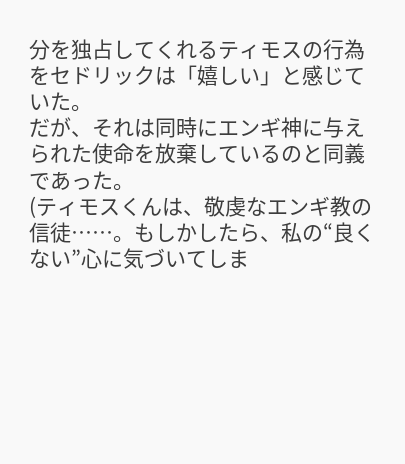分を独占してくれるティモスの行為をセドリックは「嬉しい」と感じていた。
だが、それは同時にエンギ神に与えられた使命を放棄しているのと同義であった。
(ティモスくんは、敬虔なエンギ教の信徒……。もしかしたら、私の“良くない”心に気づいてしま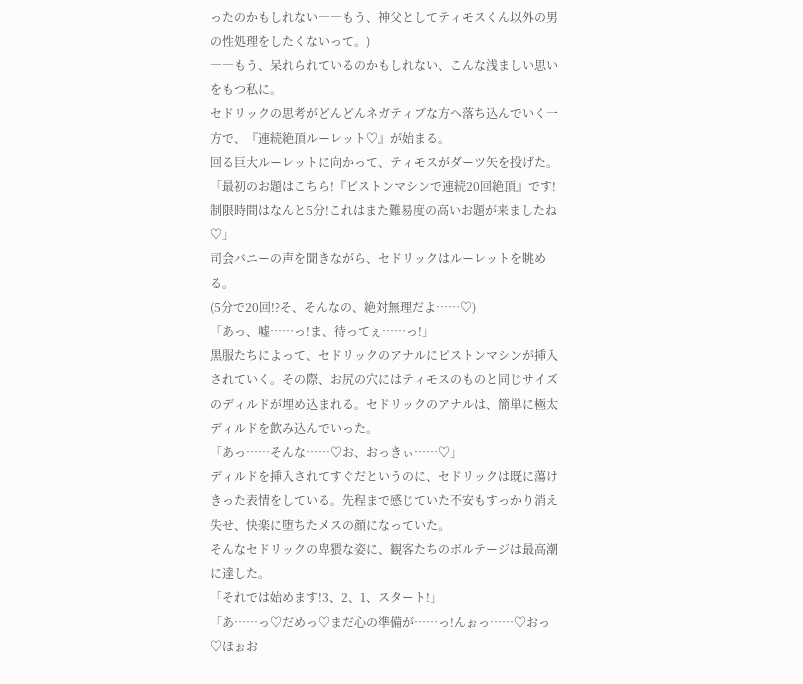ったのかもしれない――もう、神父としてティモスくん以外の男の性処理をしたくないって。)
――もう、呆れられているのかもしれない、こんな浅ましい思いをもつ私に。
セドリックの思考がどんどんネガティブな方へ落ち込んでいく一方で、『連続絶頂ルーレット♡』が始まる。
回る巨大ルーレットに向かって、ティモスがダーツ矢を投げた。
「最初のお題はこちら!『ピストンマシンで連続20回絶頂』です!制限時間はなんと5分!これはまた難易度の高いお題が来ましたね♡」
司会バニーの声を聞きながら、セドリックはルーレットを眺める。
(5分で20回!?そ、そんなの、絶対無理だよ……♡)
「あっ、嘘……っ!ま、待ってぇ……っ!」
黒服たちによって、セドリックのアナルにピストンマシンが挿入されていく。その際、お尻の穴にはティモスのものと同じサイズのディルドが埋め込まれる。セドリックのアナルは、簡単に極太ディルドを飲み込んでいった。
「あっ……そんな……♡お、おっきぃ……♡」
ディルドを挿入されてすぐだというのに、セドリックは既に蕩けきった表情をしている。先程まで感じていた不安もすっかり消え失せ、快楽に堕ちたメスの顔になっていた。
そんなセドリックの卑猥な姿に、観客たちのボルテージは最高潮に達した。
「それでは始めます!3、2、1、スタート!」
「あ……っ♡だめっ♡まだ心の準備が……っ!んぉっ……♡おっ♡ほぉお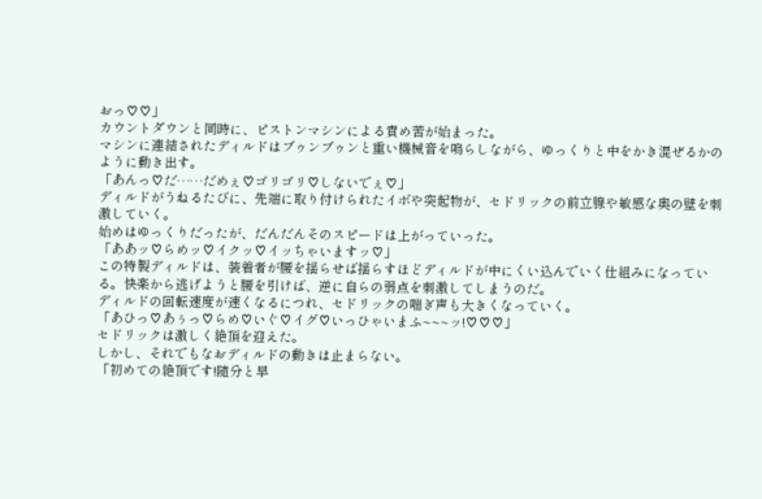おっ♡♡」
カウントダウンと同時に、ピストンマシンによる責め苦が始まった。
マシンに連結されたディルドはブゥンブゥンと重い機械音を鳴らしながら、ゆっくりと中をかき混ぜるかのように動き出す。
「あんっ♡だ……だめぇ♡ゴリゴリ♡しないでぇ♡」
ディルドがうねるたびに、先端に取り付けられたイボや突起物が、セドリックの前立腺や敏感な奥の壁を刺激していく。
始めはゆっくりだったが、だんだんそのスピードは上がっていった。
「ああッ♡らめッ♡イクッ♡イッちゃいますッ♡」
この特製ディルドは、装着者が腰を揺らせば揺らすほどディルドが中にくい込んでいく仕組みになっている。快楽から逃げようと腰を引けば、逆に自らの弱点を刺激してしまうのだ。
ディルドの回転速度が速くなるにつれ、セドリックの喘ぎ声も大きくなっていく。
「あひっ♡あぅっ♡らめ♡いぐ♡イグ♡いっひゃいまふ~~~ッ!♡♡♡」
セドリックは激しく絶頂を迎えた。
しかし、それでもなおディルドの動きは止まらない。
「初めての絶頂です!随分と早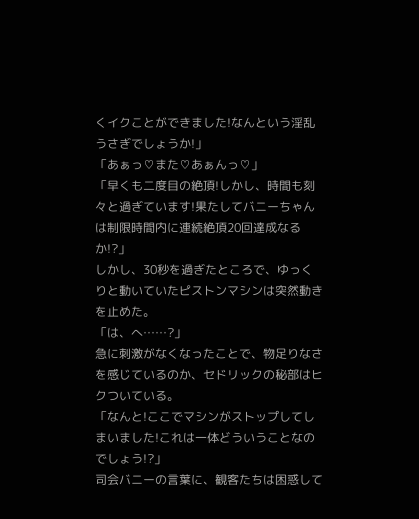くイクことができました!なんという淫乱うさぎでしょうか!」
「あぁっ♡また♡あぁんっ♡」
「早くも二度目の絶頂!しかし、時間も刻々と過ぎています!果たしてバニーちゃんは制限時間内に連続絶頂20回達成なるか!?」
しかし、30秒を過ぎたところで、ゆっくりと動いていたピストンマシンは突然動きを止めた。
「は、へ……?」
急に刺激がなくなったことで、物足りなさを感じているのか、セドリックの秘部はヒクついている。
「なんと!ここでマシンがストップしてしまいました!これは一体どういうことなのでしょう!?」
司会バニーの言葉に、観客たちは困惑して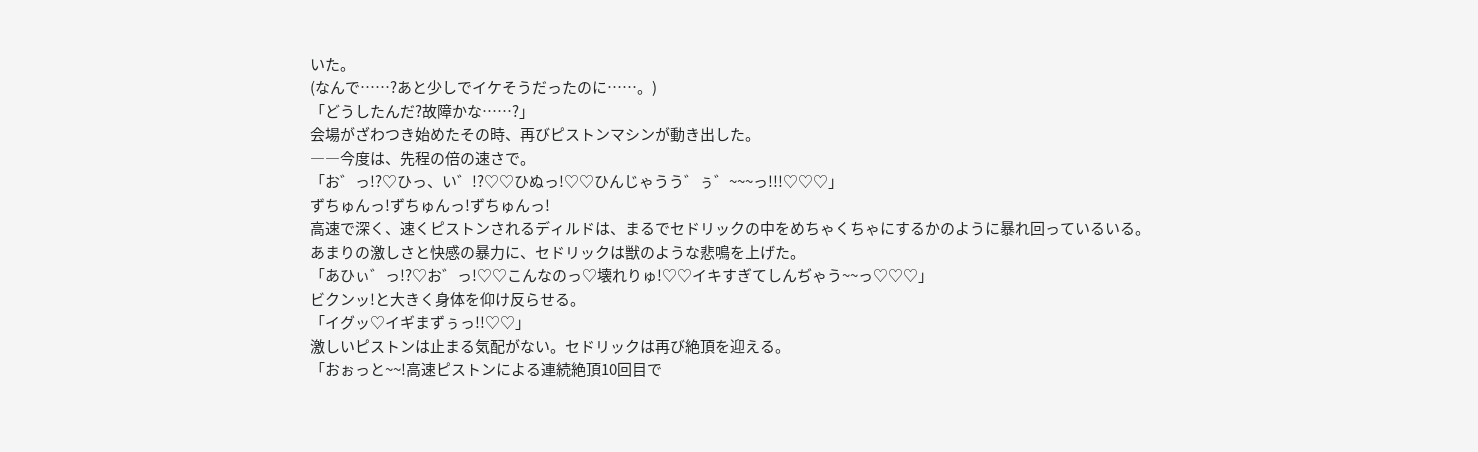いた。
(なんで……?あと少しでイケそうだったのに……。)
「どうしたんだ?故障かな……?」
会場がざわつき始めたその時、再びピストンマシンが動き出した。
――今度は、先程の倍の速さで。
「お゛っ!?♡ひっ、い゛!?♡♡ひぬっ!♡♡ひんじゃうう゛ぅ゛~~~っ!!!♡♡♡」
ずちゅんっ!ずちゅんっ!ずちゅんっ!
高速で深く、速くピストンされるディルドは、まるでセドリックの中をめちゃくちゃにするかのように暴れ回っているいる。
あまりの激しさと快感の暴力に、セドリックは獣のような悲鳴を上げた。
「あひぃ゛っ!?♡お゛っ!♡♡こんなのっ♡壊れりゅ!♡♡イキすぎてしんぢゃう~~っ♡♡♡」
ビクンッ!と大きく身体を仰け反らせる。
「イグッ♡イギまずぅっ!!♡♡」
激しいピストンは止まる気配がない。セドリックは再び絶頂を迎える。
「おぉっと~~!高速ピストンによる連続絶頂10回目で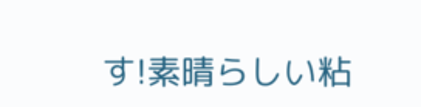す!素晴らしい粘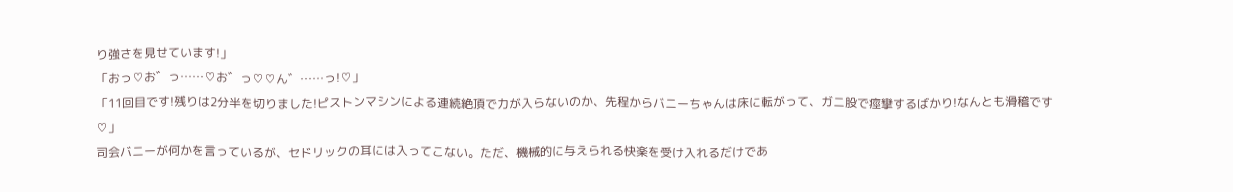り強さを見せています!」
「おっ♡お゛っ……♡お゛っ♡♡ん゛……っ!♡」
「11回目です!残りは2分半を切りました!ピストンマシンによる連続絶頂で力が入らないのか、先程からバニーちゃんは床に転がって、ガニ股で痙攣するばかり!なんとも滑稽です♡」
司会バニーが何かを言っているが、セドリックの耳には入ってこない。ただ、機械的に与えられる快楽を受け入れるだけであ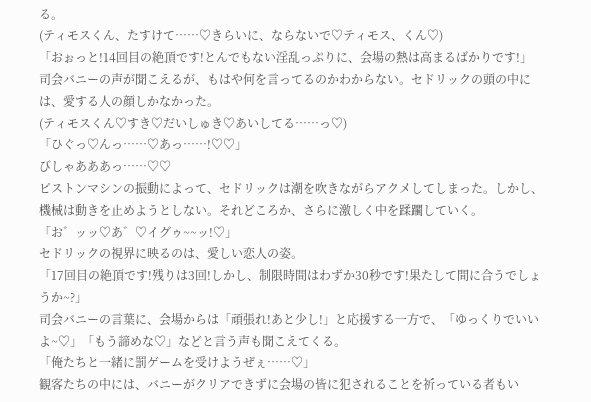る。
(ティモスくん、たすけて……♡きらいに、ならないで♡ティモス、くん♡)
「おぉっと!14回目の絶頂です!とんでもない淫乱っぷりに、会場の熱は高まるばかりです!」
司会バニーの声が聞こえるが、もはや何を言ってるのかわからない。セドリックの頭の中には、愛する人の顔しかなかった。
(ティモスくん♡すき♡だいしゅき♡あいしてる……っ♡)
「ひぐっ♡んっ……♡あっ……!♡♡」
びしゃあああっ……♡♡
ピストンマシンの振動によって、セドリックは潮を吹きながらアクメしてしまった。しかし、機械は動きを止めようとしない。それどころか、さらに激しく中を蹂躙していく。
「お゛ッッ♡あ゛♡イグゥ~~ッ!♡」
セドリックの視界に映るのは、愛しい恋人の姿。
「17回目の絶頂です!残りは3回!しかし、制限時間はわずか30秒です!果たして間に合うでしょうか~?」
司会バニーの言葉に、会場からは「頑張れ!あと少し!」と応援する一方で、「ゆっくりでいいよ~♡」「もう諦めな♡」などと言う声も聞こえてくる。
「俺たちと一緒に罰ゲームを受けようぜぇ……♡」
観客たちの中には、バニーがクリアできずに会場の皆に犯されることを祈っている者もい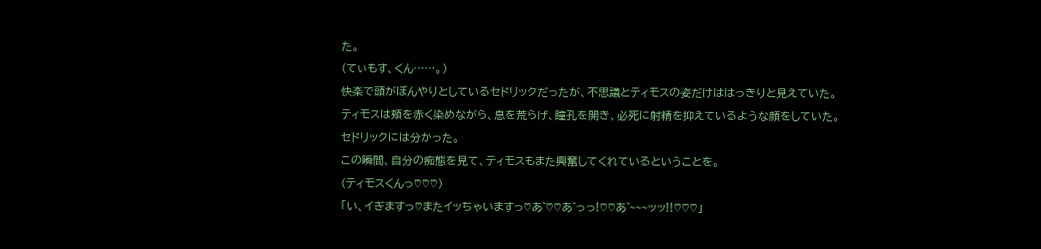た。
(てぃもす、くん……。)
快楽で頭がぼんやりとしているセドリックだったが、不思議とティモスの姿だけははっきりと見えていた。
ティモスは頬を赤く染めながら、息を荒らげ、瞳孔を開き、必死に射精を抑えているような顔をしていた。
セドリックには分かった。
この瞬間、自分の痴態を見て、ティモスもまた興奮してくれているということを。
(ティモスくんっ♡♡♡)
「い、イぎますっ♡またイッちゃいますっ♡あ゛♡♡あ゛っっ!♡♡あ゛~~~ッッ!!♡♡♡」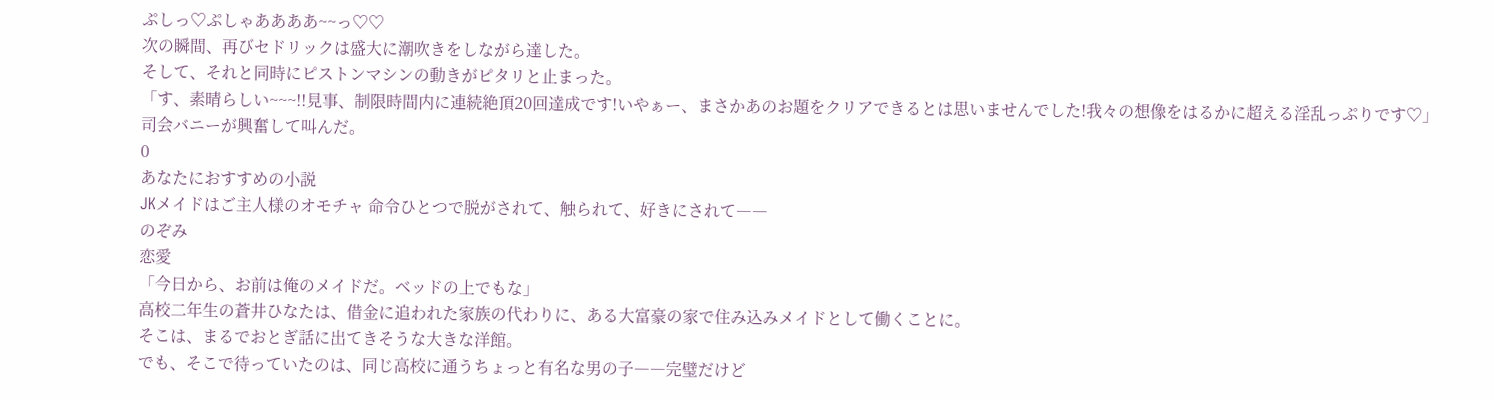ぷしっ♡ぷしゃああああ~~っ♡♡
次の瞬間、再びセドリックは盛大に潮吹きをしながら達した。
そして、それと同時にピストンマシンの動きがピタリと止まった。
「す、素晴らしい~~~!!見事、制限時間内に連続絶頂20回達成です!いやぁー、まさかあのお題をクリアできるとは思いませんでした!我々の想像をはるかに超える淫乱っぷりです♡」
司会バニーが興奮して叫んだ。
0
あなたにおすすめの小説
JKメイドはご主人様のオモチャ 命令ひとつで脱がされて、触られて、好きにされて――
のぞみ
恋愛
「今日から、お前は俺のメイドだ。ベッドの上でもな」
高校二年生の蒼井ひなたは、借金に追われた家族の代わりに、ある大富豪の家で住み込みメイドとして働くことに。
そこは、まるでおとぎ話に出てきそうな大きな洋館。
でも、そこで待っていたのは、同じ高校に通うちょっと有名な男の子――完璧だけど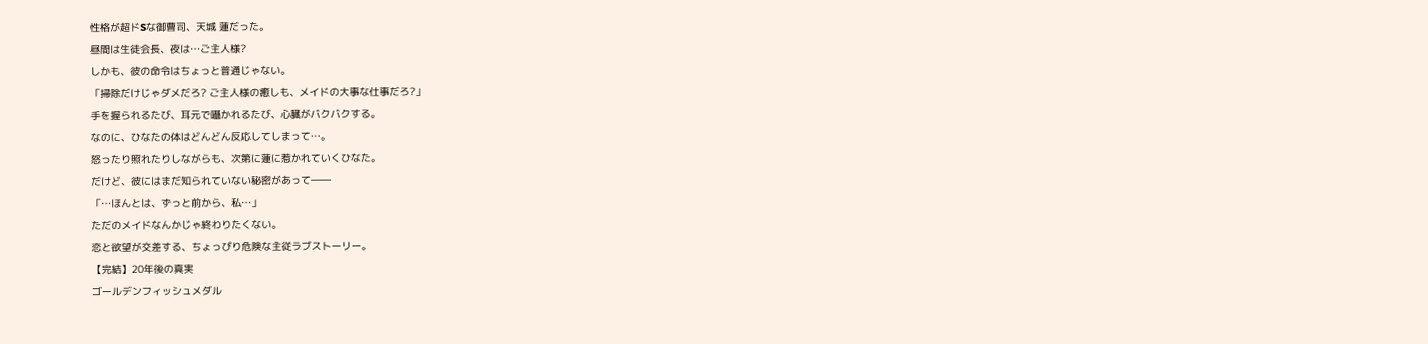性格が超ドSな御曹司、天城 蓮だった。
昼間は生徒会長、夜は…ご主人様?
しかも、彼の命令はちょっと普通じゃない。
「掃除だけじゃダメだろ? ご主人様の癒しも、メイドの大事な仕事だろ?」
手を握られるたび、耳元で囁かれるたび、心臓がバクバクする。
なのに、ひなたの体はどんどん反応してしまって…。
怒ったり照れたりしながらも、次第に蓮に惹かれていくひなた。
だけど、彼にはまだ知られていない秘密があって――
「…ほんとは、ずっと前から、私…」
ただのメイドなんかじゃ終わりたくない。
恋と欲望が交差する、ちょっぴり危険な主従ラブストーリー。
【完結】20年後の真実
ゴールデンフィッシュメダル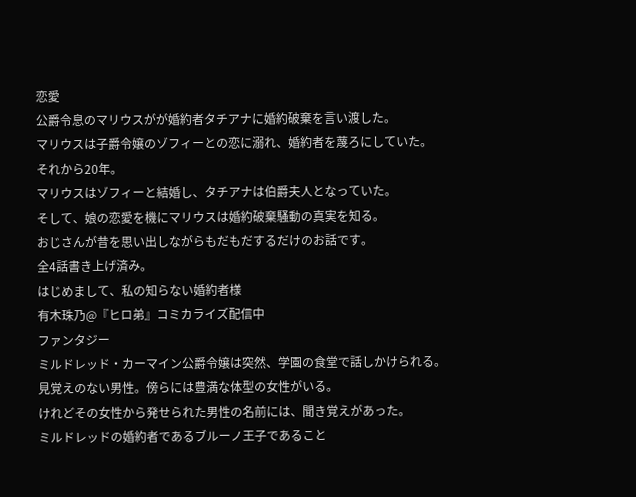恋愛
公爵令息のマリウスがが婚約者タチアナに婚約破棄を言い渡した。
マリウスは子爵令嬢のゾフィーとの恋に溺れ、婚約者を蔑ろにしていた。
それから20年。
マリウスはゾフィーと結婚し、タチアナは伯爵夫人となっていた。
そして、娘の恋愛を機にマリウスは婚約破棄騒動の真実を知る。
おじさんが昔を思い出しながらもだもだするだけのお話です。
全4話書き上げ済み。
はじめまして、私の知らない婚約者様
有木珠乃@『ヒロ弟』コミカライズ配信中
ファンタジー
ミルドレッド・カーマイン公爵令嬢は突然、学園の食堂で話しかけられる。
見覚えのない男性。傍らには豊満な体型の女性がいる。
けれどその女性から発せられた男性の名前には、聞き覚えがあった。
ミルドレッドの婚約者であるブルーノ王子であること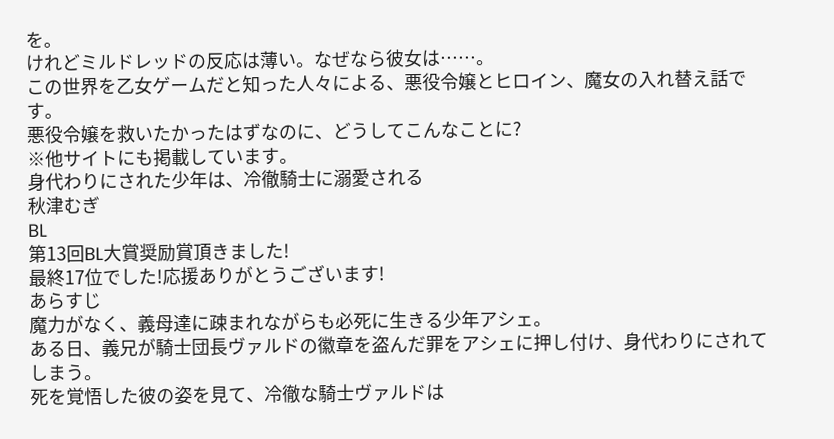を。
けれどミルドレッドの反応は薄い。なぜなら彼女は……。
この世界を乙女ゲームだと知った人々による、悪役令嬢とヒロイン、魔女の入れ替え話です。
悪役令嬢を救いたかったはずなのに、どうしてこんなことに?
※他サイトにも掲載しています。
身代わりにされた少年は、冷徹騎士に溺愛される
秋津むぎ
BL
第13回BL大賞奨励賞頂きました!
最終17位でした!応援ありがとうございます!
あらすじ
魔力がなく、義母達に疎まれながらも必死に生きる少年アシェ。
ある日、義兄が騎士団長ヴァルドの徽章を盗んだ罪をアシェに押し付け、身代わりにされてしまう。
死を覚悟した彼の姿を見て、冷徹な騎士ヴァルドは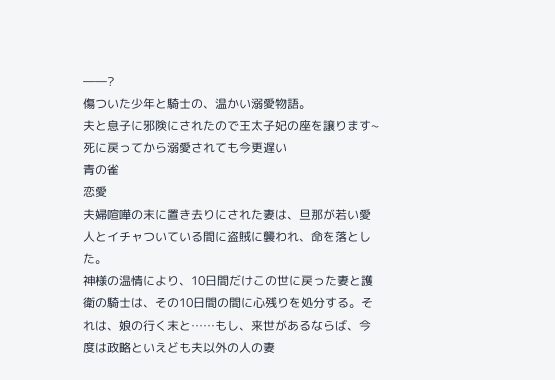――?
傷ついた少年と騎士の、温かい溺愛物語。
夫と息子に邪険にされたので王太子妃の座を譲ります~死に戻ってから溺愛されても今更遅い
青の雀
恋愛
夫婦喧嘩の末に置き去りにされた妻は、旦那が若い愛人とイチャついている間に盗賊に襲われ、命を落とした。
神様の温情により、10日間だけこの世に戻った妻と護衛の騎士は、その10日間の間に心残りを処分する。それは、娘の行く末と……もし、来世があるならば、今度は政略といえども夫以外の人の妻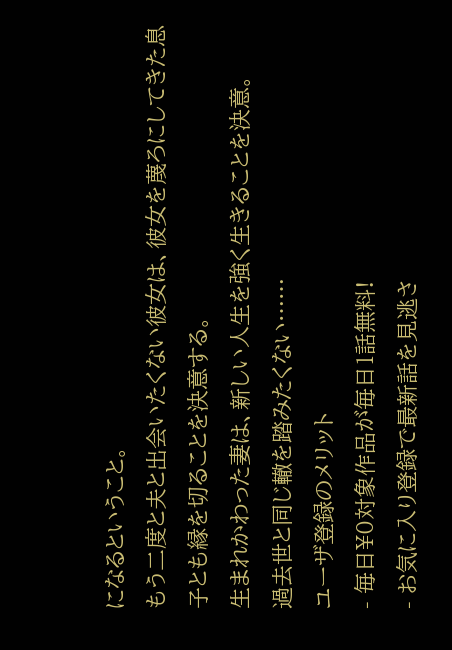になるということ。
もう二度と夫と出会いたくない彼女は、彼女を蔑ろにしてきた息子とも縁を切ることを決意する。
生まれかわった妻は、新しい人生を強く生きることを決意。
過去世と同じ轍を踏みたくない……
ユーザ登録のメリット
- 毎日¥0対象作品が毎日1話無料!
- お気に入り登録で最新話を見逃さ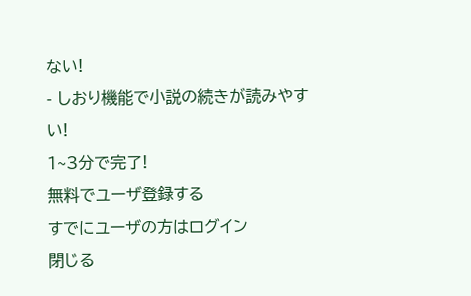ない!
- しおり機能で小説の続きが読みやすい!
1~3分で完了!
無料でユーザ登録する
すでにユーザの方はログイン
閉じる